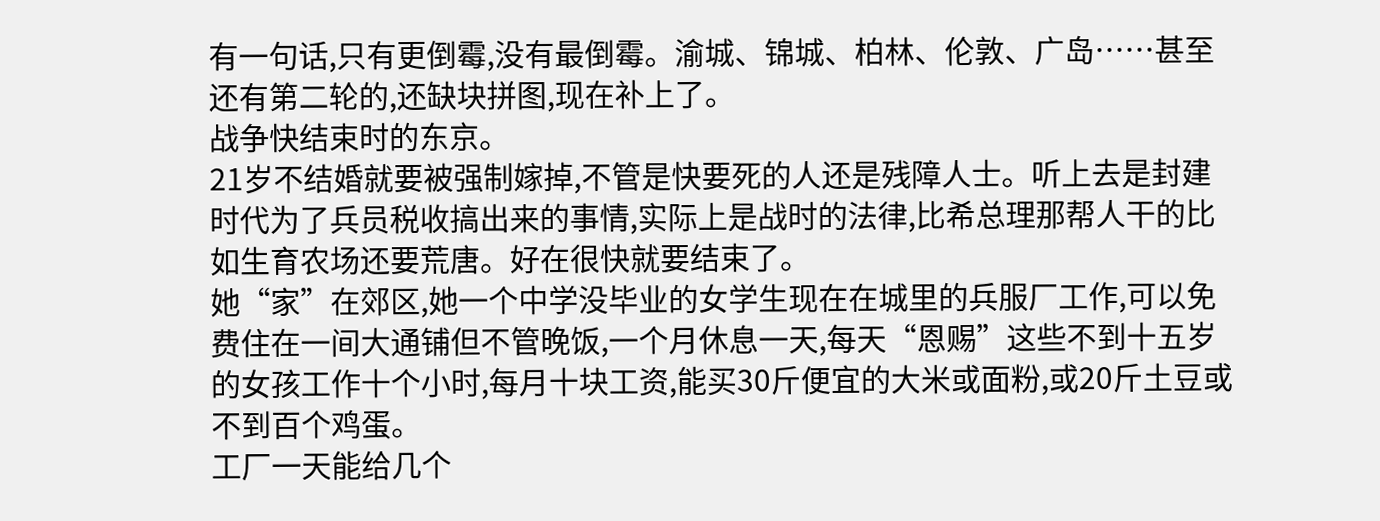有一句话,只有更倒霉,没有最倒霉。渝城、锦城、柏林、伦敦、广岛……甚至还有第二轮的,还缺块拼图,现在补上了。
战争快结束时的东京。
21岁不结婚就要被强制嫁掉,不管是快要死的人还是残障人士。听上去是封建时代为了兵员税收搞出来的事情,实际上是战时的法律,比希总理那帮人干的比如生育农场还要荒唐。好在很快就要结束了。
她“家”在郊区,她一个中学没毕业的女学生现在在城里的兵服厂工作,可以免费住在一间大通铺但不管晚饭,一个月休息一天,每天“恩赐”这些不到十五岁的女孩工作十个小时,每月十块工资,能买30斤便宜的大米或面粉,或20斤土豆或不到百个鸡蛋。
工厂一天能给几个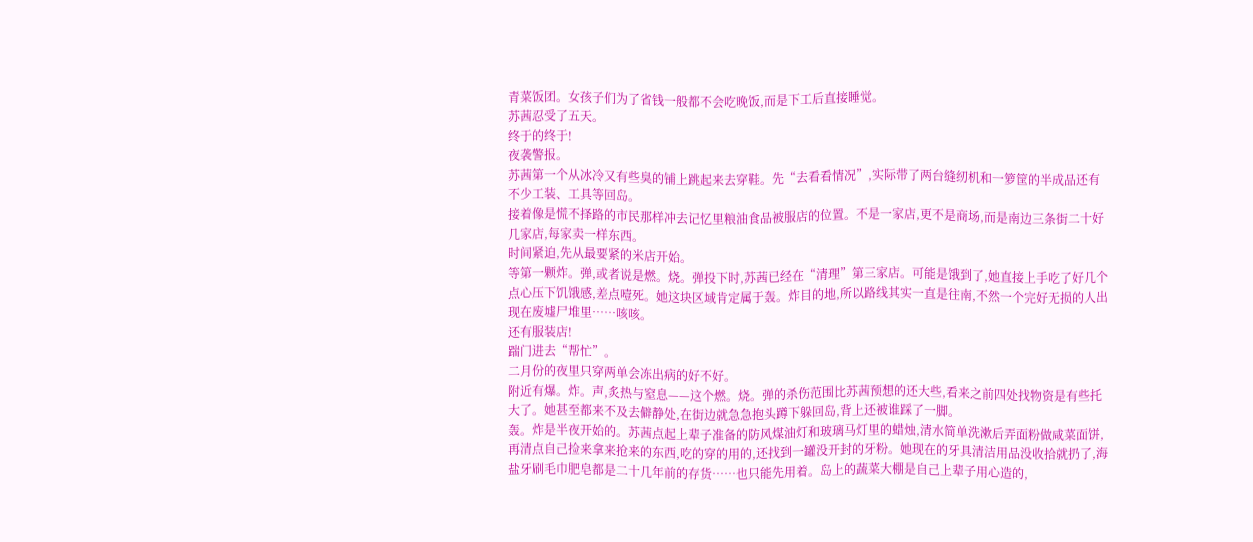青菜饭团。女孩子们为了省钱一般都不会吃晚饭,而是下工后直接睡觉。
苏茜忍受了五天。
终于的终于!
夜袭警报。
苏茜第一个从冰冷又有些臭的铺上跳起来去穿鞋。先“去看看情况”,实际带了两台缝纫机和一箩筐的半成品还有不少工装、工具等回岛。
接着像是慌不择路的市民那样冲去记忆里粮油食品被服店的位置。不是一家店,更不是商场,而是南边三条街二十好几家店,每家卖一样东西。
时间紧迫,先从最要紧的米店开始。
等第一颗炸。弹,或者说是燃。烧。弹投下时,苏茜已经在“清理”第三家店。可能是饿到了,她直接上手吃了好几个点心压下饥饿感,差点噎死。她这块区域肯定属于轰。炸目的地,所以路线其实一直是往南,不然一个完好无损的人出现在废墟尸堆里……咳咳。
还有服装店!
踹门进去“帮忙”。
二月份的夜里只穿两单会冻出病的好不好。
附近有爆。炸。声,炙热与窒息——这个燃。烧。弹的杀伤范围比苏茜预想的还大些,看来之前四处找物资是有些托大了。她甚至都来不及去僻静处,在街边就急急抱头蹲下躲回岛,背上还被谁踩了一脚。
轰。炸是半夜开始的。苏茜点起上辈子准备的防风煤油灯和玻璃马灯里的蜡烛,清水简单洗漱后弄面粉做咸菜面饼,再清点自己捡来拿来抢来的东西,吃的穿的用的,还找到一罐没开封的牙粉。她现在的牙具清洁用品没收拾就扔了,海盐牙刷毛巾肥皂都是二十几年前的存货……也只能先用着。岛上的蔬菜大棚是自己上辈子用心造的,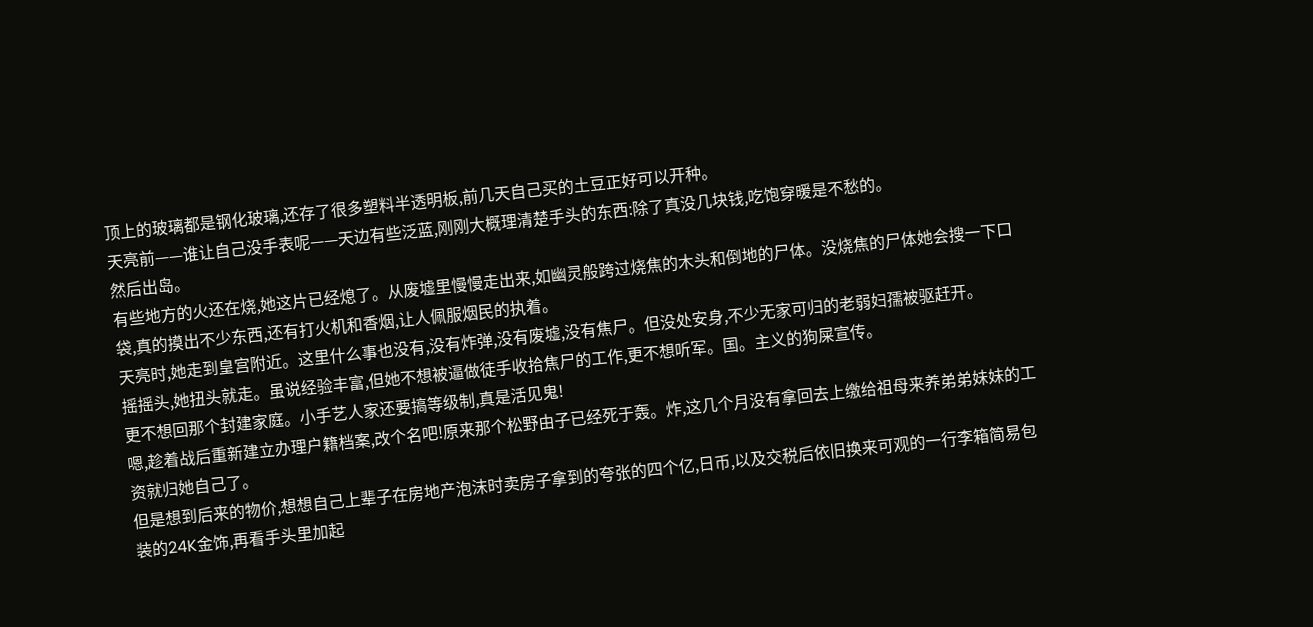顶上的玻璃都是钢化玻璃,还存了很多塑料半透明板,前几天自己买的土豆正好可以开种。
天亮前——谁让自己没手表呢——天边有些泛蓝,刚刚大概理清楚手头的东西:除了真没几块钱,吃饱穿暖是不愁的。
然后出岛。
有些地方的火还在烧,她这片已经熄了。从废墟里慢慢走出来,如幽灵般跨过烧焦的木头和倒地的尸体。没烧焦的尸体她会搜一下口袋,真的摸出不少东西,还有打火机和香烟,让人佩服烟民的执着。
天亮时,她走到皇宫附近。这里什么事也没有,没有炸弹,没有废墟,没有焦尸。但没处安身,不少无家可归的老弱妇孺被驱赶开。
摇摇头,她扭头就走。虽说经验丰富,但她不想被逼做徒手收拾焦尸的工作,更不想听军。国。主义的狗屎宣传。
更不想回那个封建家庭。小手艺人家还要搞等级制,真是活见鬼!
嗯,趁着战后重新建立办理户籍档案,改个名吧!原来那个松野由子已经死于轰。炸,这几个月没有拿回去上缴给祖母来养弟弟妹妹的工资就归她自己了。
但是想到后来的物价,想想自己上辈子在房地产泡沫时卖房子拿到的夸张的四个亿,日币,以及交税后依旧换来可观的一行李箱简易包装的24K金饰,再看手头里加起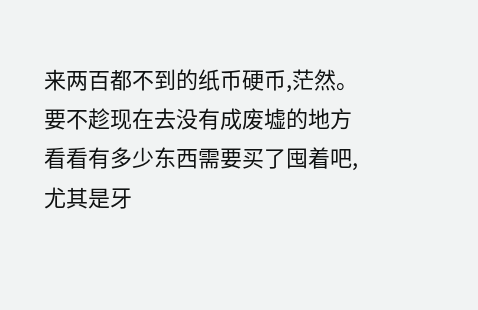来两百都不到的纸币硬币,茫然。
要不趁现在去没有成废墟的地方看看有多少东西需要买了囤着吧,尤其是牙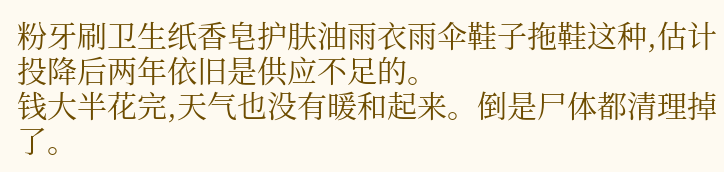粉牙刷卫生纸香皂护肤油雨衣雨伞鞋子拖鞋这种,估计投降后两年依旧是供应不足的。
钱大半花完,天气也没有暖和起来。倒是尸体都清理掉了。